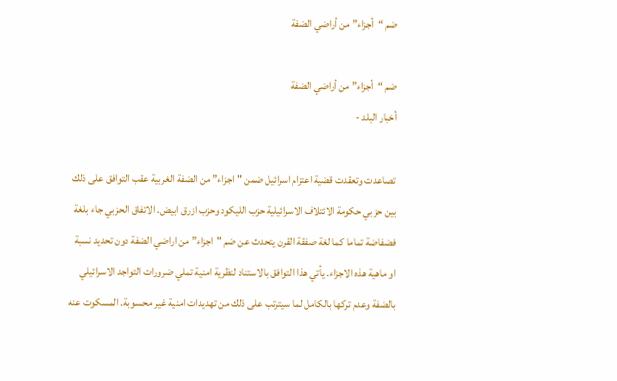ضم “أجزاء” من أراضي الضفة

ضم “أجزاء” من أراضي الضفة
أخبار البلد -

تصاعدت وتعقدت قضية اعتزام اسرائيل ضمن "اجزاء” من الضفة الغربية عقب التوافق على ذلك بين حزبي حكومة الائتلاف الاسرائيلية حزب الليكود وحزب ازرق ابيض. الاتفاق الحزبي جاء بلغة فضفاضة تماما كما لغة صفقة القرن يتحدث عن ضم "اجزاء” من اراضي الضفة دون تحديد نسبة او ماهية هذه الاجزاء. يأتي هذا التوافق بالاستناد لنظرية امنية تملي ضرورات التواجد الاسرائيلي بالضفة وعدم تركها بالكامل لما سيترتب على ذلك من تهديدات امنية غير محسوبة. المسكوت عنه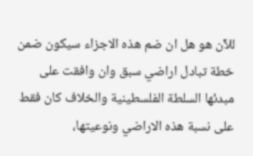للآن هو هل ان ضم هذه الاجزاء سيكون ضمن خطة تبادل اراضي سبق وان وافقت على مبدئها السلطة الفلسطينية والخلاف كان فقط على نسبة هذه الاراضي ونوعيتها،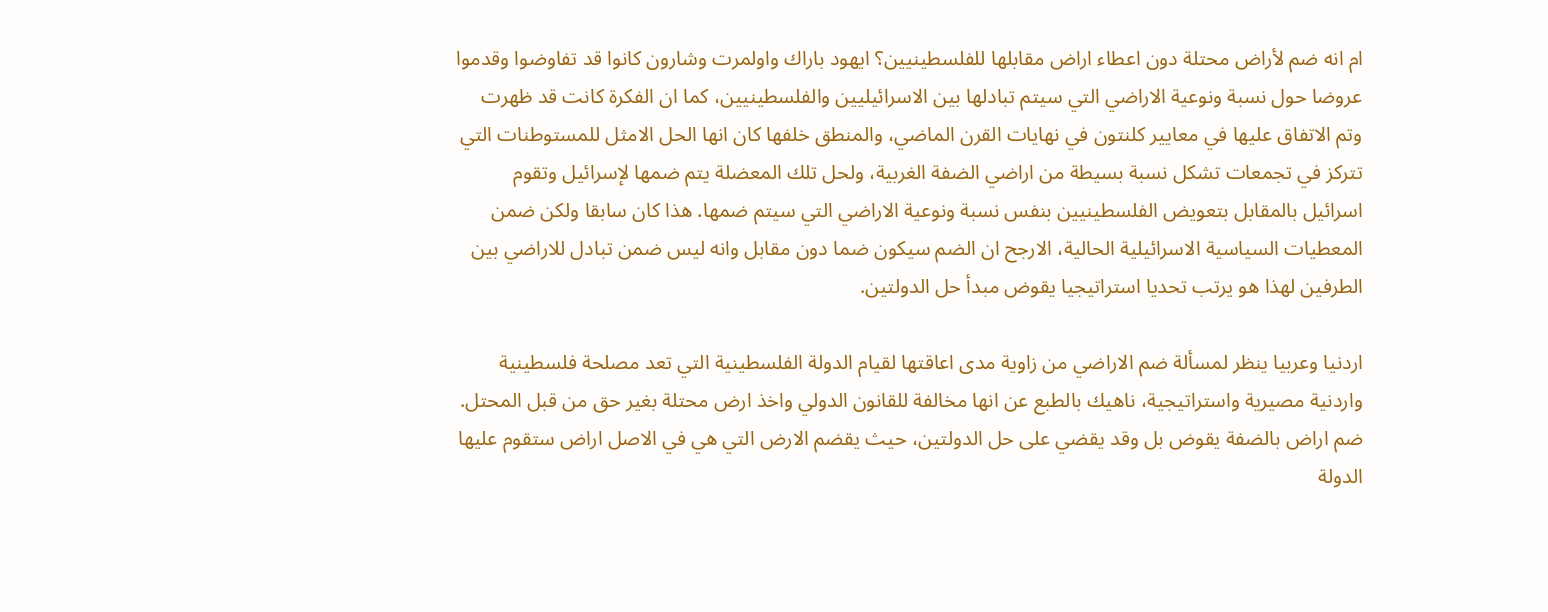ام انه ضم لأراض محتلة دون اعطاء اراض مقابلها للفلسطينيين؟ ايهود باراك واولمرت وشارون كانوا قد تفاوضوا وقدموا عروضا حول نسبة ونوعية الاراضي التي سيتم تبادلها بين الاسرائيليين والفلسطينيين، كما ان الفكرة كانت قد ظهرت وتم الاتفاق عليها في معايير كلنتون في نهايات القرن الماضي، والمنطق خلفها كان انها الحل الامثل للمستوطنات التي تتركز في تجمعات تشكل نسبة بسيطة من اراضي الضفة الغربية، ولحل تلك المعضلة يتم ضمها لإسرائيل وتقوم اسرائيل بالمقابل بتعويض الفلسطينيين بنفس نسبة ونوعية الاراضي التي سيتم ضمها. هذا كان سابقا ولكن ضمن المعطيات السياسية الاسرائيلية الحالية، الارجح ان الضم سيكون ضما دون مقابل وانه ليس ضمن تبادل للاراضي بين الطرفين لهذا هو يرتب تحديا استراتيجيا يقوض مبدأ حل الدولتين.

اردنيا وعربيا ينظر لمسألة ضم الاراضي من زاوية مدى اعاقتها لقيام الدولة الفلسطينية التي تعد مصلحة فلسطينية واردنية مصيرية واستراتيجية، ناهيك بالطبع عن انها مخالفة للقانون الدولي واخذ ارض محتلة بغير حق من قبل المحتل. ضم اراض بالضفة يقوض بل وقد يقضي على حل الدولتين، حيث يقضم الارض التي هي في الاصل اراض ستقوم عليها الدولة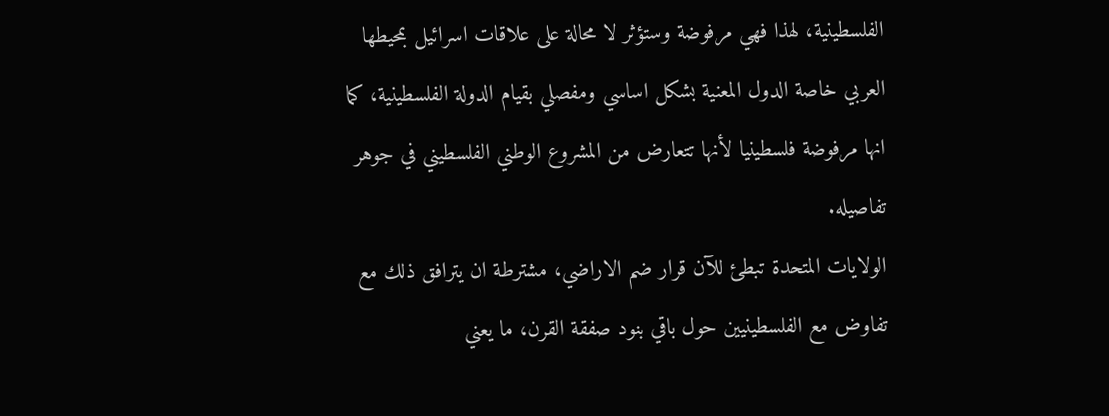الفلسطينية، لهذا فهي مرفوضة وستؤثر لا محالة على علاقات اسرائيل بمحيطها العربي خاصة الدول المعنية بشكل اساسي ومفصلي بقيام الدولة الفلسطينية، كما انها مرفوضة فلسطينيا لأنها تتعارض من المشروع الوطني الفلسطيني في جوهر تفاصيله.
الولايات المتحدة تبطئ للآن قرار ضم الاراضي، مشترطة ان يترافق ذلك مع تفاوض مع الفلسطينيين حول باقي بنود صفقة القرن، ما يعني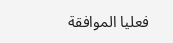فعليا الموافقة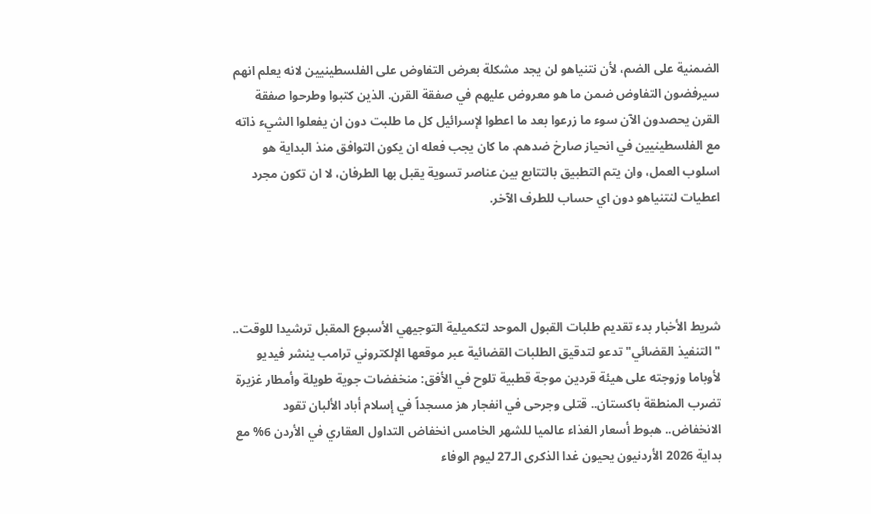الضمنية على الضم، لأن نتنياهو لن يجد مشكلة بعرض التفاوض على الفلسطينيين لانه يعلم انهم سيرفضون التفاوض ضمن ما هو معروض عليهم في صفقة القرن. الذين كتبوا وطرحوا صفقة القرن يحصدون الآن سوء ما زرعوا بعد ما اعطوا لإسرائيل كل ما طلبت دون ان يفعلوا الشيء ذاته مع الفلسطينيين في انحياز صارخ ضدهم. ما كان يجب فعله ان يكون التوافق منذ البداية هو اسلوب العمل، وان يتم التطبيق بالتتابع بين عناصر تسوية يقبل بها الطرفان، لا ان تكون مجرد اعطيات لنتنياهو دون اي حساب للطرف الآخر.




شريط الأخبار بدء تقديم طلبات القبول الموحد لتكميلية التوجيهي الأسبوع المقبل ترشيدا للوقت.. "التنفيذ القضائي" تدعو لتدقيق الطلبات القضائية عبر موقعها الإلكتروني ترامب ينشر فيديو لأوباما وزوجته على هيئة قردين موجة قطبية تلوح في الأفق: منخفضات جوية طويلة وأمطار غزيرة تضرب المنطقة باكستان.. قتلى وجرحى في انفجار هز مسجداً في إسلام أباد الألبان تقود الانخفاض.. هبوط أسعار الغذاء عالميا للشهر الخامس انخفاض التداول العقاري في الأردن 6% مع بداية 2026 الأردنيون يحيون غدا الذكرى الـ27 ليوم الوفاء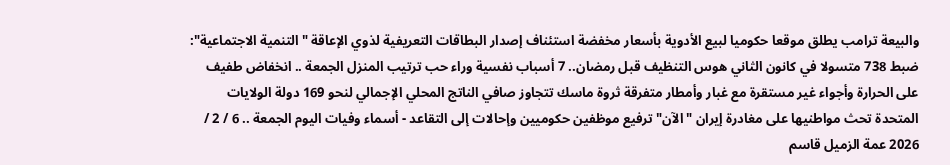والبيعة ترامب يطلق موقعا حكوميا لبيع الأدوية بأسعار مخفضة استئناف إصدار البطاقات التعريفية لذوي الإعاقة "التنمية الاجتماعية": ضبط 738 متسولا في كانون الثاني هوس التنظيف قبل رمضان.. 7 أسباب نفسية وراء حب ترتيب المنزل الجمعة .. انخفاض طفيف على الحرارة وأجواء غير مستقرة مع غبار وأمطار متفرقة ثروة ماسك تتجاوز صافي الناتج المحلي الإجمالي لنحو 169 دولة الولايات المتحدة تحث مواطنيها على مغادرة إيران "الآن" ترفيع موظفين حكوميين وإحالات إلى التقاعد - أسماء وفيات اليوم الجمعة .. 6 / 2 / 2026 عمة الزميل قاسم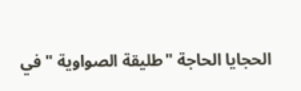الحجايا الحاجة "طليقة الصواوية " في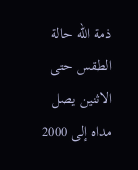ذمة الله حالة الطقس حتى الاثنين يصل مداه إلى 2000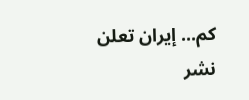كم... إيران تعلن نشر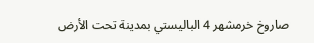صاروخ خرمشهر 4 الباليستي بمدينة تحت الأرض